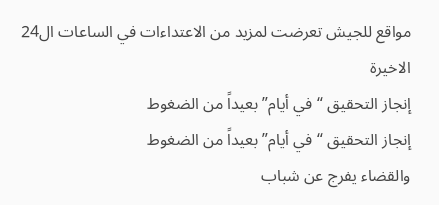مواقع للجيش تعرضت لمزيد من الاعتداءات في الساعات ال24 الاخيرة
إنجاز التحقيق “في أيام” بعيداً من الضغوط
إنجاز التحقيق “في أيام” بعيداً من الضغوط
والقضاء يفرج عن شباب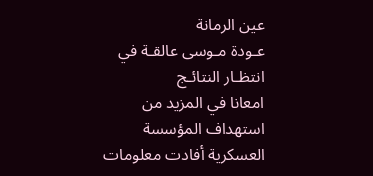عين الرمانة
عـودة مـوسى عالقـة في انتظـار النتائـج
امعانا في المزيد من استهداف المؤسسة العسكرية أفادت معلومات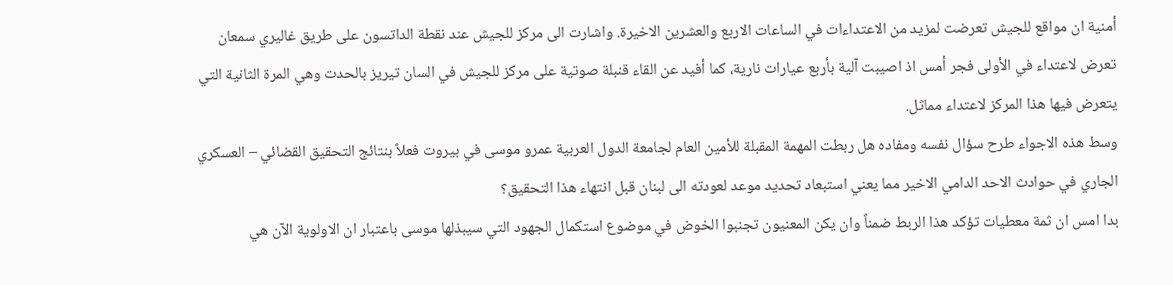أمنية ان مواقع للجيش تعرضت لمزيد من الاعتداءات في الساعات الاربع والعشرين الاخيرة. واشارت الى مركز للجيش عند نقطة الداتسون على طريق غاليري سمعان تعرض لاعتداء في الأولى فجر أمس اذ اصيبت آلية بأربع عيارات نارية، كما أفيد عن القاء قنبلة صوتية على مركز للجيش في السان تيريز بالحدت وهي المرة الثانية التي يتعرض فيها هذا المركز لاعتداء مماثل.
وسط هذه الاجواء طرح سؤال نفسه ومفاده هل ربطت المهمة المقبلة للأمين العام لجامعة الدول العربية عمرو موسى في بيروت فعلاً بنتائج التحقيق القضائي – العسكري الجاري في حوادث الاحد الدامي الاخير مما يعني استبعاد تحديد موعد لعودته الى لبنان قبل انتهاء هذا التحقيق؟
بدا امس ان ثمة معطيات تؤكد هذا الربط ضمناً وان يكن المعنيون تجنبوا الخوض في موضوع استكمال الجهود التي سيبذلها موسى باعتبار ان الاولوية الآن هي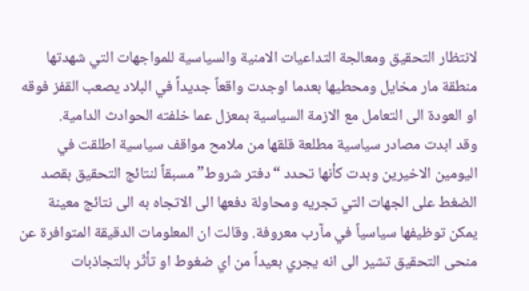لانتظار التحقيق ومعالجة التداعيات الامنية والسياسية للمواجهات التي شهدتها منطقة مار مخايل ومحطيها بعدما اوجدت واقعاً جديداً في البلاد يصعب القفز فوقه او العودة الى التعامل مع الازمة السياسية بمعزل عما خلفته الحوادث الدامية.
وقد ابدت مصادر سياسية مطلعة قلقها من ملامح مواقف سياسية اطلقت في اليومين الاخيرين وبدت كأنها تحدد “دفتر شروط” مسبقاً لنتائج التحقيق بقصد الضغط على الجهات التي تجريه ومحاولة دفعها الى الاتجاه به الى نتائج معينة يمكن توظيفها سياسياً في مآرب معروفة. وقالت ان المعلومات الدقيقة المتوافرة عن منحى التحقيق تشير الى انه يجري بعيداً من اي ضغوط او تأثّر بالتجاذبات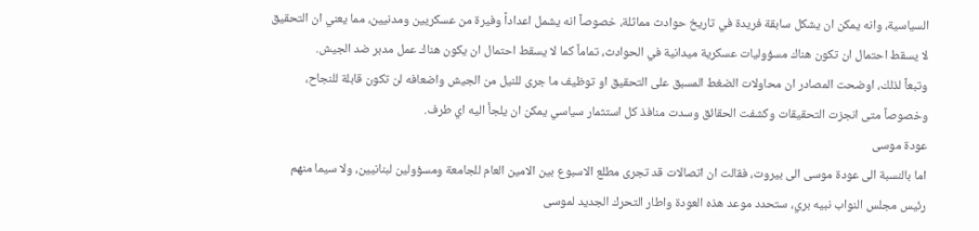السياسية، وانه يمكن ان يشكل سابقة فريدة في تاريخ حوادث مماثلة، خصوصاً انه يشمل اعداداً وفيرة من عسكريين ومدنيين، مما يعني ان التحقيق لا يسقط احتمال ان تكون هناك مسؤوليات عسكرية ميدانية في الحوادث، تماماً كما لا يسقط احتمال ان يكون هناك عمل مدبر ضد الجيش.
وتبعاً لذلك، اوضحت المصادر ان محاولات الضغط المسبق على التحقيق او توظيف ما جرى للنيل من الجيش واضعافه لن تكون قابلة للنجاح، وخصوصاً متى انجزت التحقيقات وكشفت الحقائق وسدت منافذ كل استثمار سياسي يمكن ان يلجأ اليه اي طرف.
عودة موسى
اما بالنسبة الى عودة موسى الى بيروت، فقالت ان اتصالات قد تجرى مطلع الاسبوع بين الامين العام للجامعة ومسؤولين لبنانيين، ولا سيما منهم رئيس مجلس النواب نبيه بري، ستحدد موعد هذه العودة واطار التحرك الجديد لموسى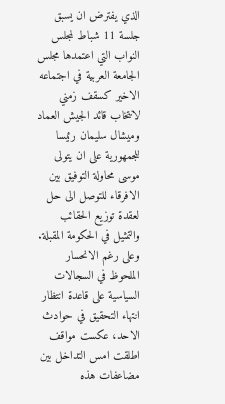الذي يفترض ان يسبق جلسة 11 شباط لمجلس النواب التي اعتمدها مجلس الجامعة العربية في اجتماعه الاخير كسقف زمني لانتخاب قائد الجيش العماد وميشال سليمان رئيسا للجمهورية على ان يتولى موسى محاولة التوفيق بين الافرقاء للتوصل الى حل لعقدة توزيع الحقائب والتمثيل في الحكومة المقبلة.
وعلى رغم الانحسار الملحوظ في السجالات السياسية على قاعدة انتظار انتهاء التحقيق في حوادث الاحد، عكست مواقف اطلقت امس التداخل بين مضاعفات هذه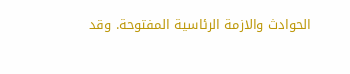الحوادث والازمة الرئاسية المفتوحة. وقد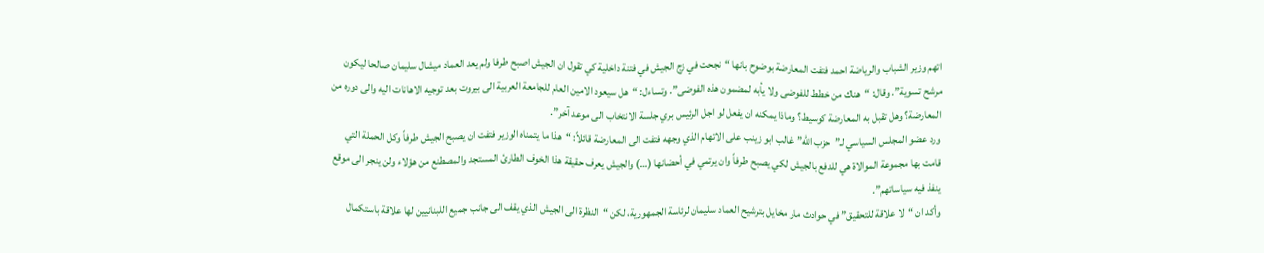اتهم وزير الشباب والرياضة احمد فتفت المعارضة بوضوح بانها “نجحت في زج الجيش في فتنة داخلية كي تقول ان الجيش اصبح طرفا ولم يعد العماد ميشال سليمان صالحا ليكون مرشح تسوية”. وقال: “هناك من خطط للفوضى ولا يأبه لمضمون هذه الفوضى”. وتساءل: “هل سيعود الامين العام للجامعة العربية الى بيروت بعد توجيه الاهانات اليه والى دوره من المعارضة؟ وهل تقبل به المعارضة كوسيط؟ وماذا يمكنه ان يفعل لو اجل الرئيس بري جلسة الانتخاب الى موعد آخر”.
ورد عضو المجلس السياسي لـ”حزب الله” غالب ابو زينب على الاتهام الذي وجهه فتفت الى المعارضة قائلاً: “هذا ما يتمناه الوزير فتفت ان يصبح الجيش طرفاً وكل الحملة التي قامت بها مجموعة الموالاة هي للدفع بالجيش لكي يصبح طرفاً وان يرتمي في أحضانها (…) والجيش يعرف حقيقة هذا الخوف الطارئ المستجد والمصطنع من هؤلاء ولن ينجر الى موقع ينفذ فيه سياساتهم”.
وأكد ان “لا علاقة للتحقيق” في حوادث مار مخايل بترشيح العماد سليمان لرئاسة الجمهورية، لكن “النظرة الى الجيش الذي يقف الى جانب جميع اللبنانيين لها علاقة باستكمال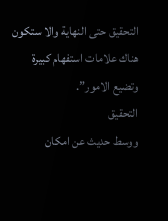التحقيق حتى النهاية والا ستكون هناك علامات استفهام كبيرة وتضيع الامور”.
التحقيق
ووسط حديث عن امكان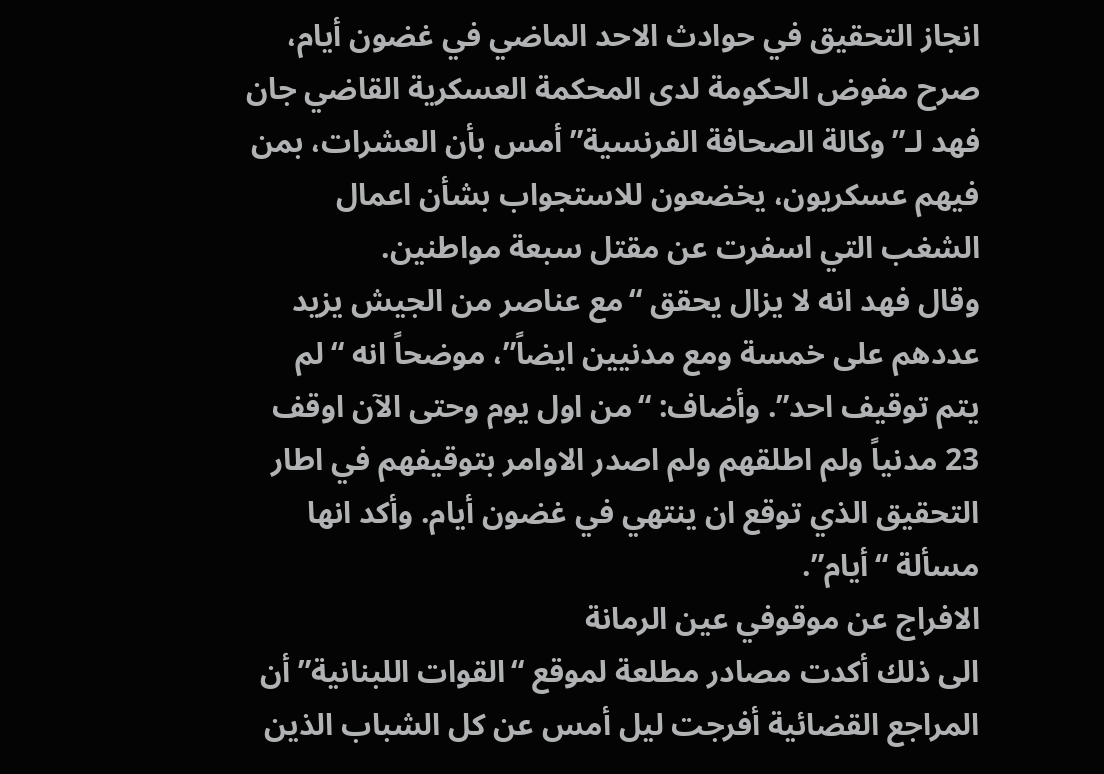انجاز التحقيق في حوادث الاحد الماضي في غضون أيام، صرح مفوض الحكومة لدى المحكمة العسكرية القاضي جان فهد لـ”وكالة الصحافة الفرنسية” أمس بأن العشرات، بمن فيهم عسكريون، يخضعون للاستجواب بشأن اعمال الشغب التي اسفرت عن مقتل سبعة مواطنين.
وقال فهد انه لا يزال يحقق “مع عناصر من الجيش يزيد عددهم على خمسة ومع مدنيين ايضاً”، موضحاً انه “لم يتم توقيف احد”. وأضاف: “من اول يوم وحتى الآن اوقف 23 مدنياً ولم اطلقهم ولم اصدر الاوامر بتوقيفهم في اطار التحقيق الذي توقع ان ينتهي في غضون أيام. وأكد انها مسألة “أيام”.
الافراج عن موقوفي عين الرمانة
الى ذلك أكدت مصادر مطلعة لموقع “القوات اللبنانية” أن المراجع القضائية أفرجت ليل أمس عن كل الشباب الذين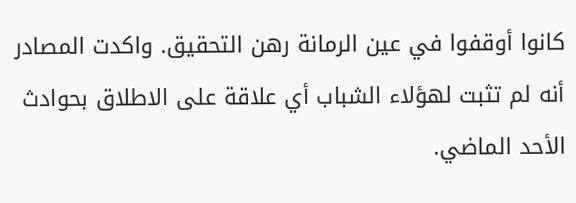كانوا أوقفوا في عين الرمانة رهن التحقيق. واكدت المصادر أنه لم تثبت لهؤلاء الشباب أي علاقة على الاطلاق بحوادث الأحد الماضي.